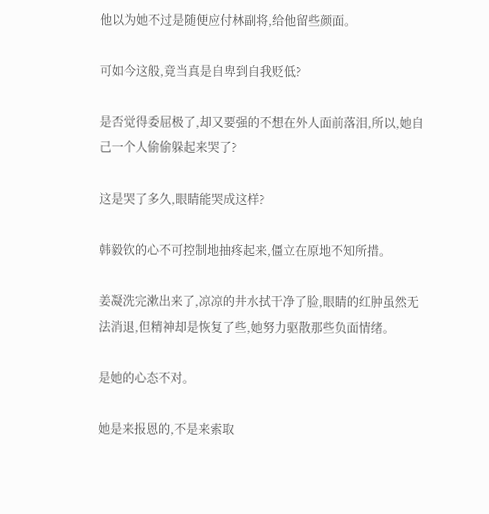他以为她不过是随便应付林副将,给他留些颜面。

可如今这般,竟当真是自卑到自我贬低?

是否觉得委屈极了,却又要强的不想在外人面前落泪,所以,她自己一个人偷偷躲起来哭了?

这是哭了多久,眼睛能哭成这样?

韩毅钦的心不可控制地抽疼起来,僵立在原地不知所措。

姜凝洗完漱出来了,凉凉的井水拭干净了脸,眼睛的红肿虽然无法消退,但精神却是恢复了些,她努力驱散那些负面情绪。

是她的心态不对。

她是来报恩的,不是来索取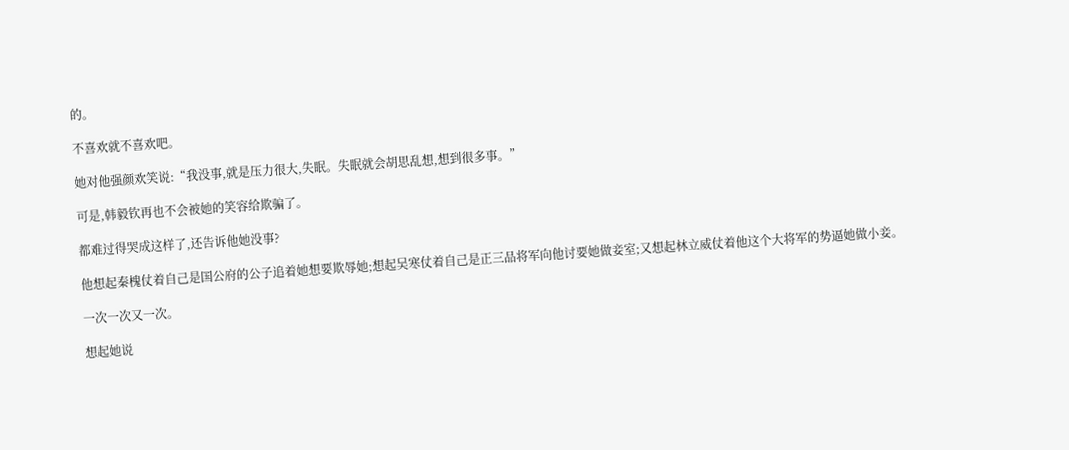的。

不喜欢就不喜欢吧。

她对他强颜欢笑说:“我没事,就是压力很大,失眠。失眠就会胡思乱想,想到很多事。”

可是,韩毅钦再也不会被她的笑容给欺骗了。

都难过得哭成这样了,还告诉他她没事?

他想起秦槐仗着自己是国公府的公子追着她想要欺辱她;想起吴寒仗着自己是正三品将军向他讨要她做妾室;又想起林立威仗着他这个大将军的势逼她做小妾。

一次一次又一次。

想起她说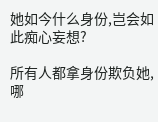她如今什么身份,岂会如此痴心妄想?

所有人都拿身份欺负她,哪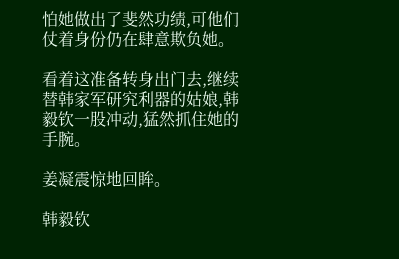怕她做出了斐然功绩,可他们仗着身份仍在肆意欺负她。

看着这准备转身出门去,继续替韩家军研究利器的姑娘,韩毅钦一股冲动,猛然抓住她的手腕。

姜凝震惊地回眸。

韩毅钦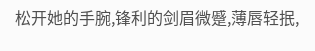松开她的手腕,锋利的剑眉微蹙,薄唇轻抿,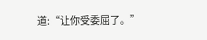道:“让你受委屈了。”